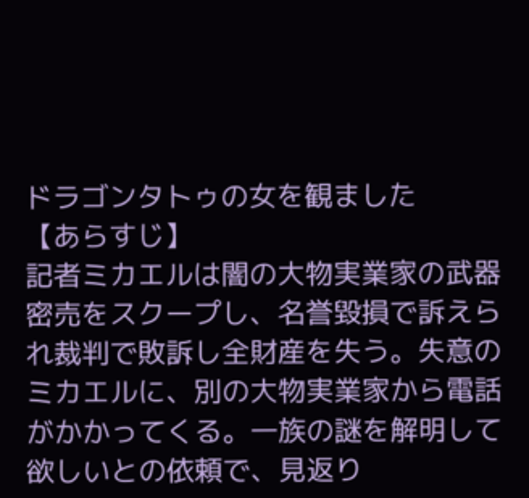ドラゴンタトゥの女を観ました
【あらすじ】
記者ミカエルは闇の大物実業家の武器密売をスクープし、名誉毀損で訴えられ裁判で敗訴し全財産を失う。失意のミカエルに、別の大物実業家から電話がかかってくる。一族の謎を解明して欲しいとの依頼で、見返り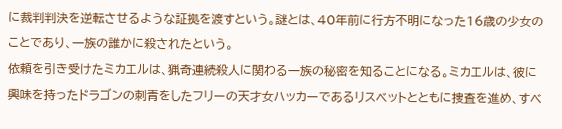に裁判判決を逆転させるような証拠を渡すという。謎とは、40年前に行方不明になった16歳の少女のことであり、一族の誰かに殺されたという。
依頼を引き受けたミカエルは、猟奇連続殺人に関わる一族の秘密を知ることになる。ミカエルは、彼に興味を持ったドラゴンの刺青をしたフリーの天才女ハッカーであるリスベットとともに捜査を進め、すべ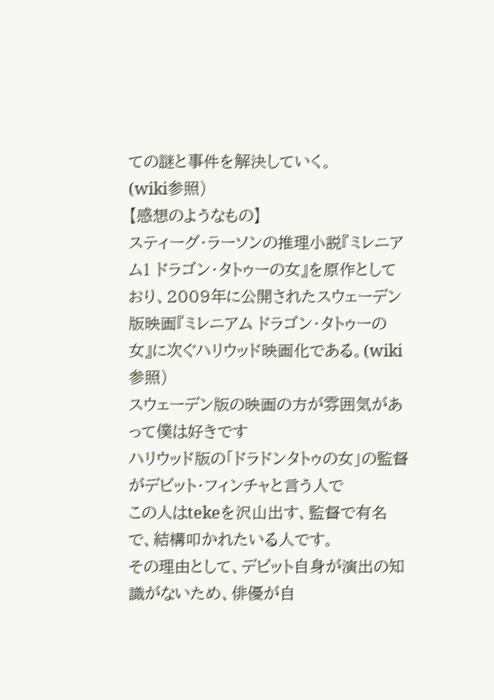ての謎と事件を解決していく。
(wiki参照)
【感想のようなもの】
スティーグ・ラーソンの推理小説『ミレニアム1 ドラゴン・タトゥーの女』を原作としており、2009年に公開されたスウェーデン版映画『ミレニアム ドラゴン・タトゥーの女』に次ぐハリウッド映画化である。(wiki参照)
スウェーデン版の映画の方が雰囲気があって僕は好きです
ハリウッド版の「ドラドンタトゥの女」の監督がデビット・フィンチャと言う人で
この人はtekeを沢山出す、監督で有名で、結構叩かれたいる人です。
その理由として、デビット自身が演出の知識がないため、俳優が自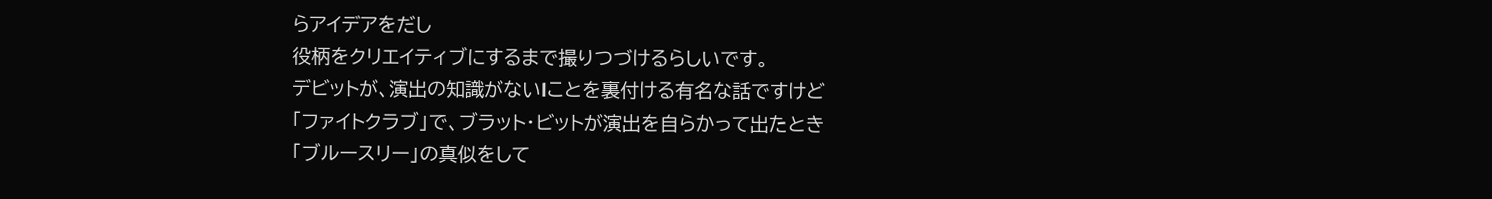らアイデアをだし
役柄をクリエイティブにするまで撮りつづけるらしいです。
デビットが、演出の知識がないlことを裏付ける有名な話ですけど
「ファイトクラブ」で、ブラット・ビットが演出を自らかって出たとき
「ブルースリー」の真似をして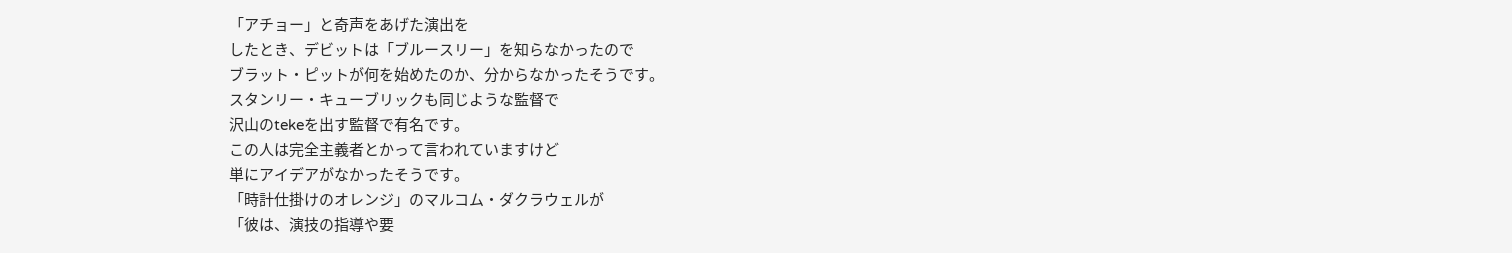「アチョー」と奇声をあげた演出を
したとき、デビットは「ブルースリー」を知らなかったので
ブラット・ピットが何を始めたのか、分からなかったそうです。
スタンリー・キューブリックも同じような監督で
沢山のtekeを出す監督で有名です。
この人は完全主義者とかって言われていますけど
単にアイデアがなかったそうです。
「時計仕掛けのオレンジ」のマルコム・ダクラウェルが
「彼は、演技の指導や要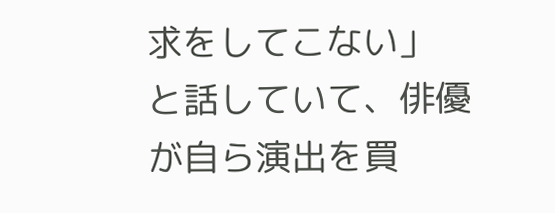求をしてこない」
と話していて、俳優が自ら演出を買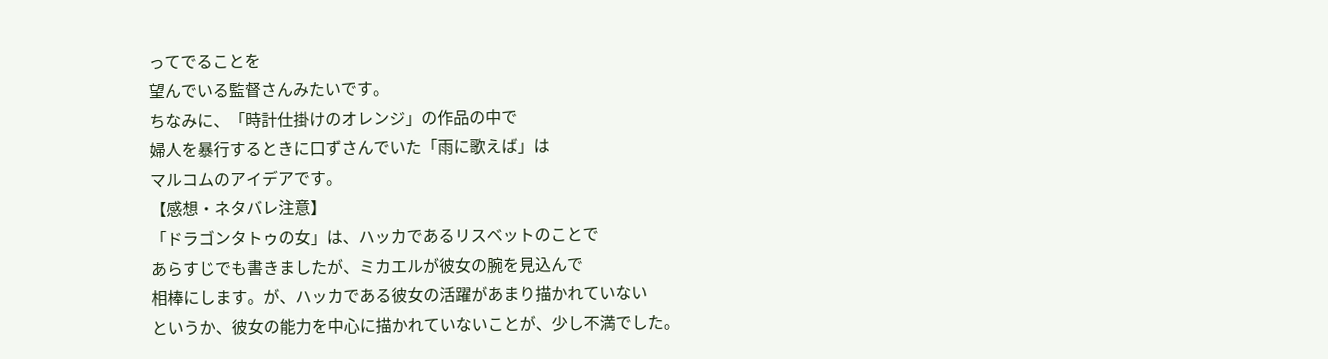ってでることを
望んでいる監督さんみたいです。
ちなみに、「時計仕掛けのオレンジ」の作品の中で
婦人を暴行するときに口ずさんでいた「雨に歌えば」は
マルコムのアイデアです。
【感想・ネタバレ注意】
「ドラゴンタトゥの女」は、ハッカであるリスベットのことで
あらすじでも書きましたが、ミカエルが彼女の腕を見込んで
相棒にします。が、ハッカである彼女の活躍があまり描かれていない
というか、彼女の能力を中心に描かれていないことが、少し不満でした。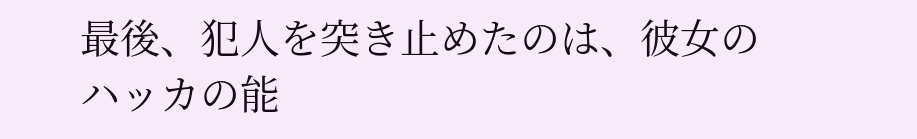最後、犯人を突き止めたのは、彼女のハッカの能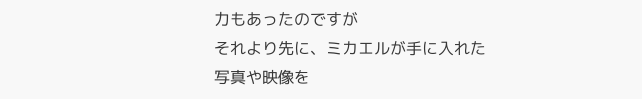力もあったのですが
それより先に、ミカエルが手に入れた写真や映像を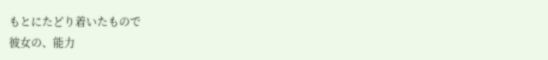もとにたどり着いたもので
彼女の、能力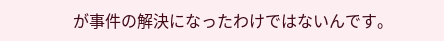が事件の解決になったわけではないんです。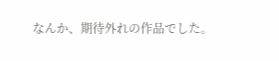なんか、期待外れの作品でした。